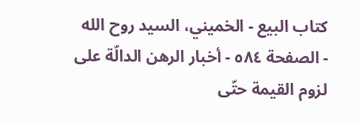كتاب البيع - الخميني، السيد روح الله - الصفحة ٥٨٤ - أخبار الرهن الدالّة على لزوم القيمة حتّى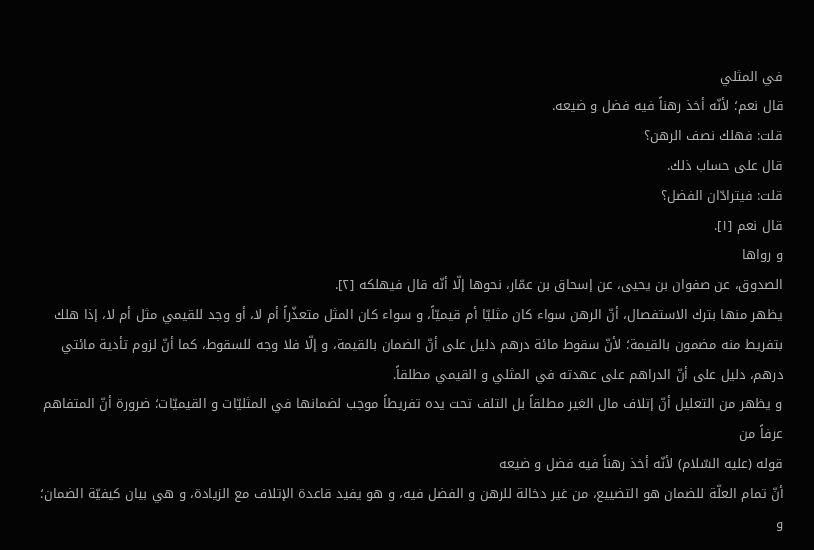في المثلي
قال نعم؛ لأنّه أخذ رهناً فيه فضل و ضيعه.
قلت: فهلك نصف الرهن؟
قال على حساب ذلك.
قلت: فيترادّان الفضل؟
قال نعم [١].
و رواها
الصدوق، عن صفوان بن يحيى، عن إسحاق بن عمّار، نحوها إلّا أنّه قال فيهلكه [٢].
يظهر منها بترك الاستفصال، أنّ الرهن سواء كان مثليّا أم قيميّاً، و سواء كان المثل متعذّراً أم لا، أو وجد للقيمي مثل أم لا، إذا هلك بتفريط منه مضمون بالقيمة؛ لأنّ سقوط مائة درهم دليل على أنّ الضمان بالقيمة، و إلّا فلا وجه للسقوط، كما أنّ لزوم تأدية مائتي درهم، دليل على أنّ الدراهم على عهدته في المثلي و القيمي مطلقاً.
و يظهر من التعليل أنّ إتلاف مال الغير مطلقاً بل التلف تحت يده تفريطاً موجب لضمانها في المثليّات و القيميّات؛ ضرورة أنّ المتفاهم عرفاً من
قوله (عليه السّلام) لأنّه أخذ رهناً فيه فضل و ضيعه
أنّ تمام العلّة للضمان هو التضييع، من غير دخالة للرهن و الفضل فيه، و هو يفيد قاعدة الإتلاف مع الزيادة، و هي بيان كيفيّة الضمان؛ و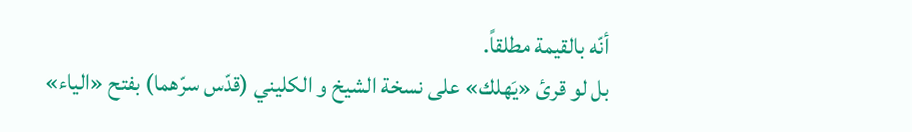أنّه بالقيمة مطلقاً.
بل لو قرئ «يَهلك» على نسخة الشيخ و الكليني (قدّس سرّهما) بفتح «الياء»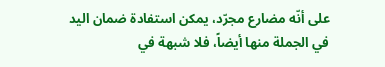على أنّه مضارع مجرّد، يمكن استفادة ضمان اليد في الجملة منها أيضاً، فلا شبهة في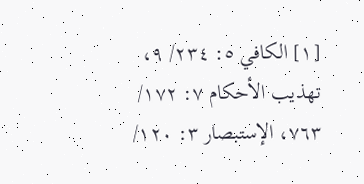[١] الكافي ٥: ٢٣٤/ ٩، تهذيب الأحكام ٧: ١٧٢/ ٧٦٣، الإستبصار ٣: ١٢٠/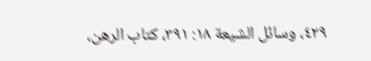٤٢٩، وسائل الشيعة ١٨: ٣٩١، كتاب الرهن،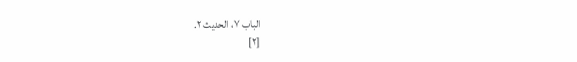الباب ٧، الحديث ٢.
[٢]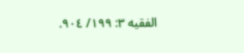الفقيه ٣: ١٩٩/ ٩٠٤.